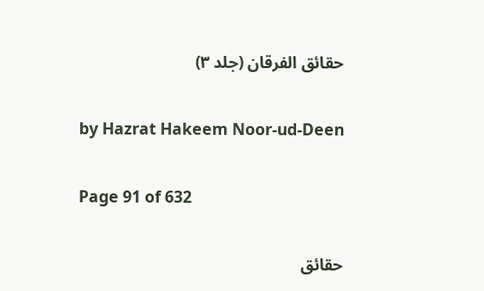حقائق الفرقان (جلد ۳)

by Hazrat Hakeem Noor-ud-Deen

Page 91 of 632

حقائق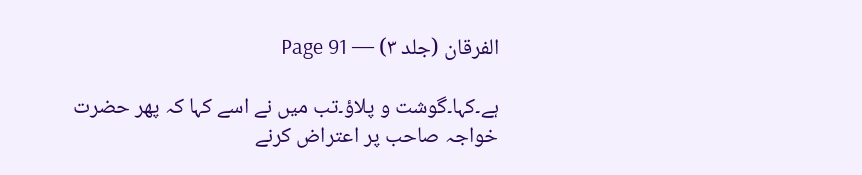الفرقان (جلد ۳) — Page 91

ہے۔کہا۔گوشت و پلاؤ۔تب میں نے اسے کہا کہ پھر حضرت خواجہ صاحب پر اعتراض کرنے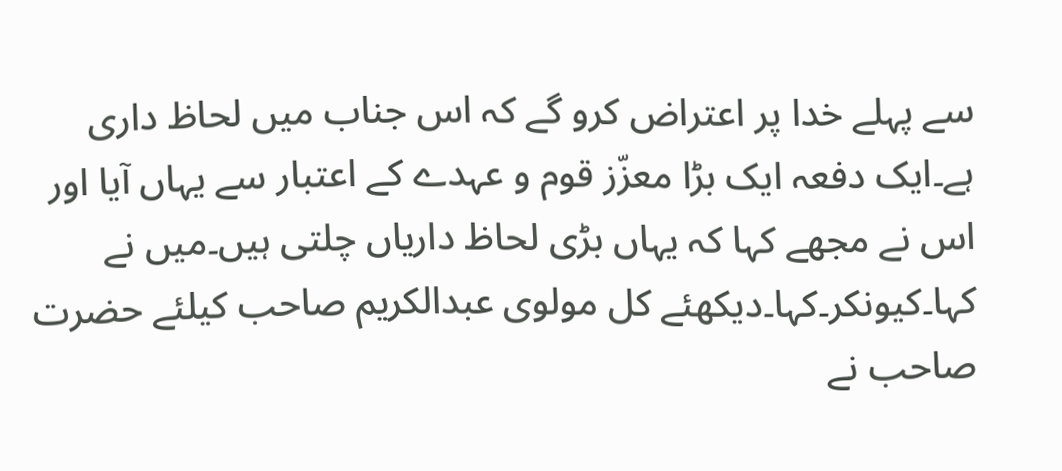سے پہلے خدا پر اعتراض کرو گے کہ اس جناب میں لحاظ داری ہے۔ایک دفعہ ایک بڑا معزّز قوم و عہدے کے اعتبار سے یہاں آیا اور اس نے مجھے کہا کہ یہاں بڑی لحاظ داریاں چلتی ہیں۔میں نے کہا۔کیونکر۔کہا۔دیکھئے کل مولوی عبدالکریم صاحب کیلئے حضرت صاحب نے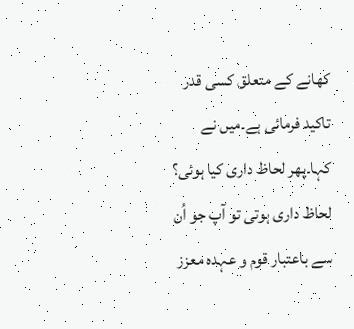کھانے کے متعلق کسی قدر تاکید فرمائی ہے۔میں نے کہا۔پھر لحاظ داری کیا ہوئی؟ لحاظ داری ہوتی تو آپ جو اُن سے باعتبار قوم و عہدہ معزز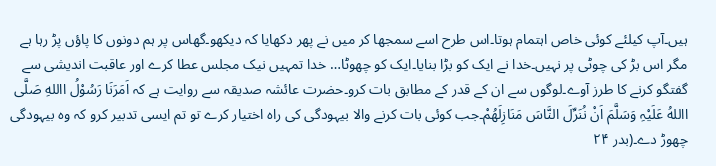ہیں۔آپ کیلئے کوئی خاص اہتمام ہوتا۔اس طرح اسے سمجھا کر میں نے پھر دکھایا کہ دیکھو۔گھاس پر ہم دونوں کا پاؤں پڑ رہا ہے مگر اس بڑ کی چوٹی پر نہیں۔خدا نے ایک کو بڑا بنایا۔ایک کو چھوٹا… خدا تمہیں نیک مجلس عطا کرے اور عاقبت اندیشی سے گفتگو کرنے کا طرز آوے۔لوگوں سے ان کے قدر کے مطابق بات کرو۔حضرت عائشہ صدیقہ سے روایت ہے کہ اَمَرَنَا رَسُوْلُ االلهِ صَلَّی االلهُ عَلَیْہِ وَسَلَّمَ اَنْ نُنَرِّلَ النَّاسَ مَنَازِلَھُمْ۔جب کوئی بات کرنے والا بیہودگی کی راہ اختیار کرے تو تم ایسی تدبیر کرو کہ وہ بیہودگی چھوڑ دے۔(بدر ۲۴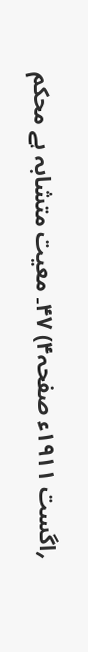؍اگست ۱۹۱۱ء صفحہ۴) ۴۷۔ معیت متشابہ ہے محکم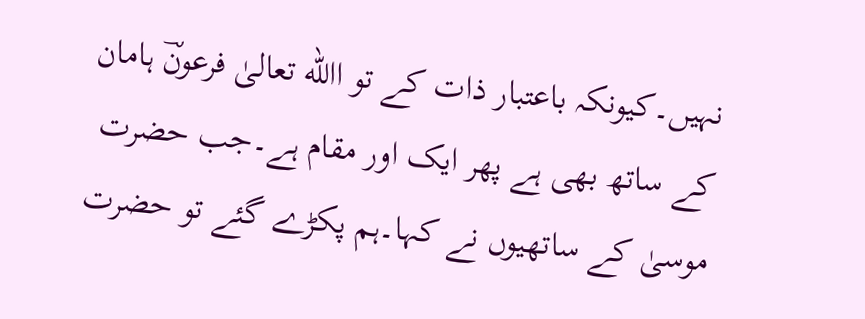نہیں۔کیونکہ باعتبار ذات کے تو االله تعالیٰ فرعونؔ ہامان کے ساتھ بھی ہے پھر ایک اور مقام ہے۔جب حضرت موسیٰ کے ساتھیوں نے کہا۔ہم پکڑے گئے تو حضرت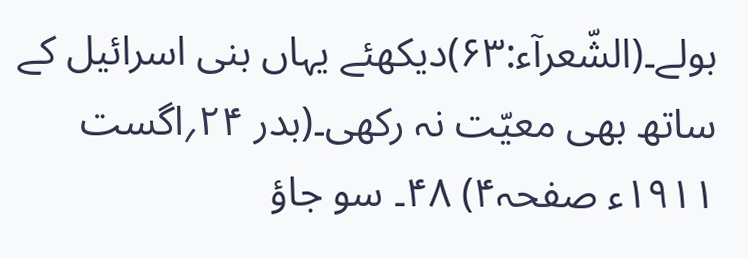بولے۔(الشّعرآء:۶۳)دیکھئے یہاں بنی اسرائیل کے ساتھ بھی معیّت نہ رکھی۔(بدر ۲۴؍اگست ۱۹۱۱ء صفحہ۴) ۴۸۔ سو جاؤ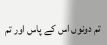تم دونوں اس کے پاس اور تم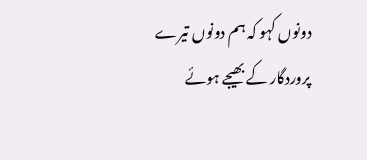دونوں کہو کہ ہم دونوں تیرے پروردگار کے بھیجے ہوئے